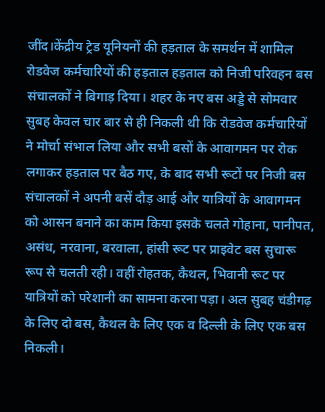जींद।केंद्रीय ट्रेड यूनियनों की हड़ताल के समर्थन में शामिल रोडवेज कर्मचारियों की हड़ताल हड़ताल को निजी परिवहन बस संचालकों ने बिगाड़ दिया। शहर के नए बस अड्डे से सोमवार सुबह केवल चार बार से ही निकली थी कि रोडवेज कर्मचारियों ने मोर्चा संभाल लिया और सभी बसों के आवागमन पर रोक लगाकर हड़ताल पर बैठ गए, के बाद सभी रूटों पर निजी बस संचालकों ने अपनी बसें दौड़ आई और यात्रियों के आवागमन को आसन बनाने का काम किया इसके चलते गोहाना, पानीपत, असंध, नरवाना, बरवाला, हांसी रूट पर प्राइवेट बस सुचारू रूप से चलती रही। वहीं रोहतक, कैथल, भिवानी रूट पर यात्रियों को परेशानी का सामना करना पड़ा। अल सुबह चंडीगढ़ के लिए दो बस, कैथल के लिए एक व दिल्ली के लिए एक बस निकली।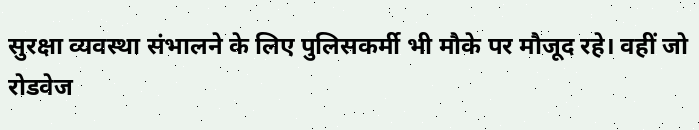सुरक्षा व्यवस्था संभालने के लिए पुलिसकर्मी भी मौके पर मौजूद रहे। वहीं जो रोडवेज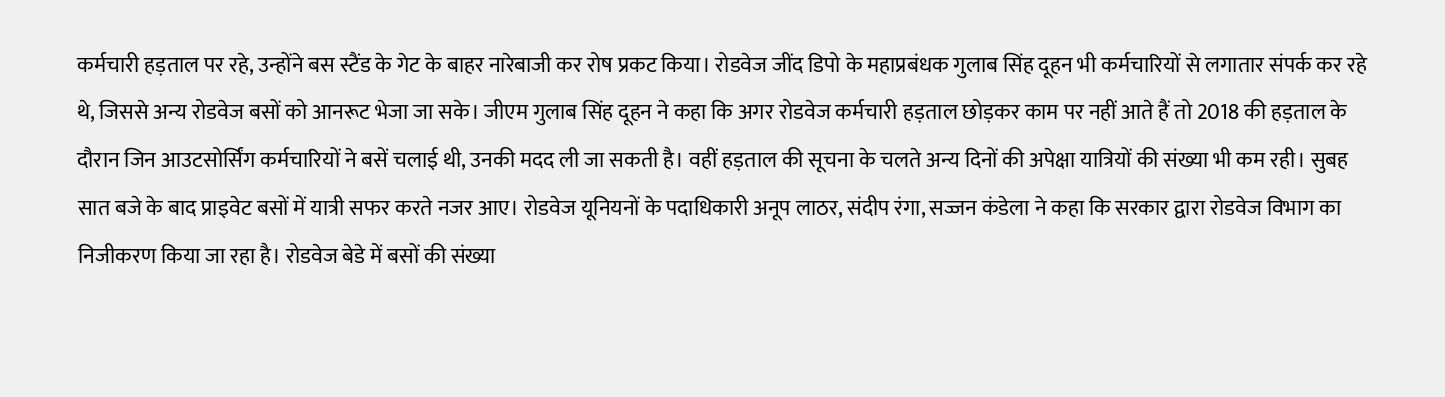कर्मचारी हड़ताल पर रहे, उन्होंने बस स्टैंड के गेट के बाहर नारेबाजी कर रोष प्रकट किया। रोडवेज जींद डिपो के महाप्रबंधक गुलाब सिंह दूहन भी कर्मचारियों से लगातार संपर्क कर रहे थे, जिससे अन्य रोडवेज बसों को आनरूट भेजा जा सके। जीएम गुलाब सिंह दूहन ने कहा कि अगर रोडवेज कर्मचारी हड़ताल छोड़कर काम पर नहीं आते हैं तो 2018 की हड़ताल के दौरान जिन आउटसोर्सिंग कर्मचारियों ने बसें चलाई थी, उनकी मदद ली जा सकती है। वहीं हड़ताल की सूचना के चलते अन्य दिनों की अपेक्षा यात्रियों की संख्या भी कम रही। सुबह सात बजे के बाद प्राइवेट बसों में यात्री सफर करते नजर आए। रोडवेज यूनियनों के पदाधिकारी अनूप लाठर, संदीप रंगा, सज्जन कंडेला ने कहा कि सरकार द्वारा रोडवेज विभाग का निजीकरण किया जा रहा है। रोडवेज बेडे में बसों की संख्या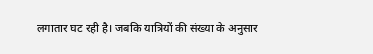लगातार घट रही है। जबकि यात्रियों की संख्या के अनुसार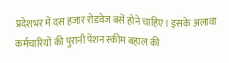प्रदेशभर में दस हजार रोडवेज बसें होने चाहिए। इसके अलावा कर्मचारियों की पुरानी पेंशन स्कीम बहाल की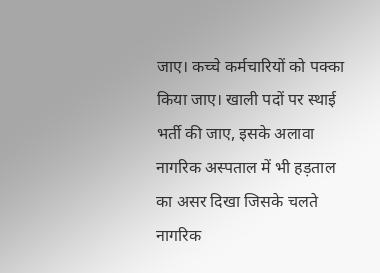जाए। कच्चे कर्मचारियों को पक्का किया जाए। खाली पदों पर स्थाई भर्ती की जाए, इसके अलावा नागरिक अस्पताल में भी हड़ताल का असर दिखा जिसके चलते नागरिक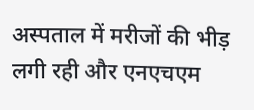अस्पताल में मरीजों की भीड़ लगी रही और एनएचएम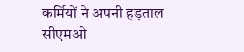कर्मियों ने अपनी हड़ताल सीएमओ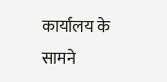कार्यालय के सामने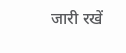जारी रखें